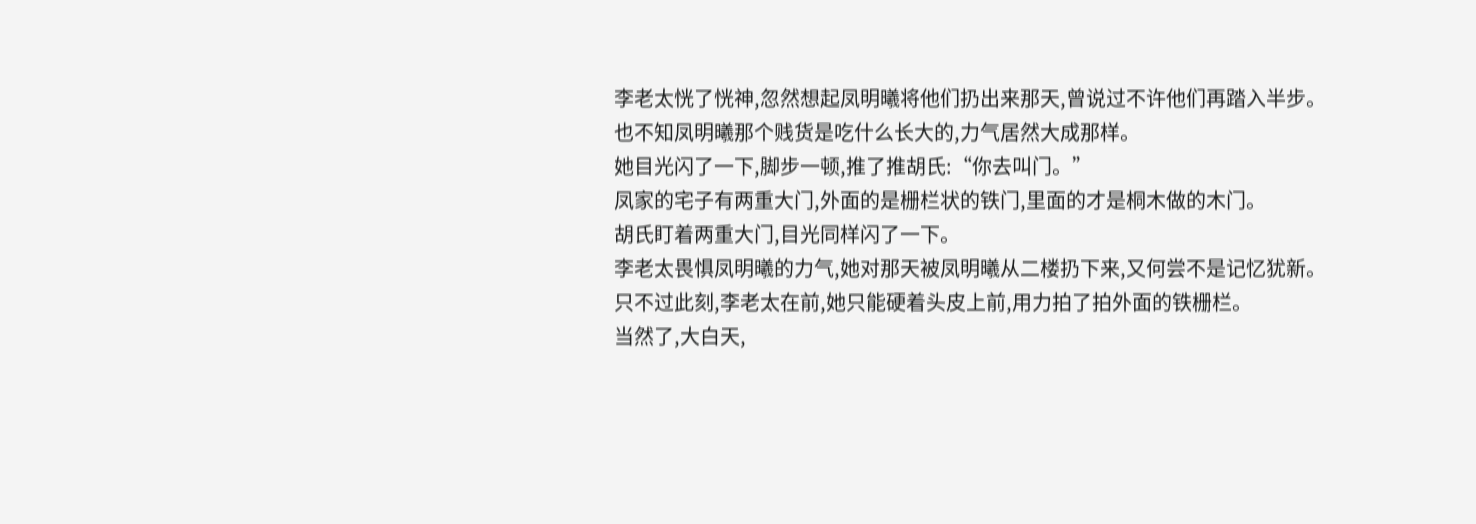李老太恍了恍神,忽然想起凤明曦将他们扔出来那天,曾说过不许他们再踏入半步。
也不知凤明曦那个贱货是吃什么长大的,力气居然大成那样。
她目光闪了一下,脚步一顿,推了推胡氏:“你去叫门。”
凤家的宅子有两重大门,外面的是栅栏状的铁门,里面的才是桐木做的木门。
胡氏盯着两重大门,目光同样闪了一下。
李老太畏惧凤明曦的力气,她对那天被凤明曦从二楼扔下来,又何尝不是记忆犹新。
只不过此刻,李老太在前,她只能硬着头皮上前,用力拍了拍外面的铁栅栏。
当然了,大白天,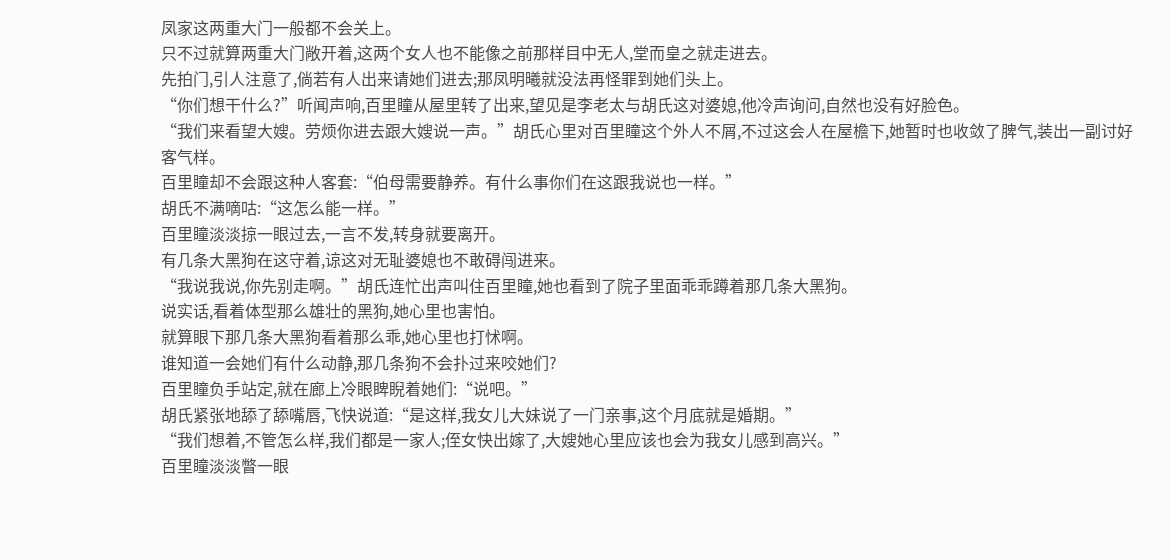凤家这两重大门一般都不会关上。
只不过就算两重大门敞开着,这两个女人也不能像之前那样目中无人,堂而皇之就走进去。
先拍门,引人注意了,倘若有人出来请她们进去;那凤明曦就没法再怪罪到她们头上。
“你们想干什么?”听闻声响,百里瞳从屋里转了出来,望见是李老太与胡氏这对婆媳,他冷声询问,自然也没有好脸色。
“我们来看望大嫂。劳烦你进去跟大嫂说一声。”胡氏心里对百里瞳这个外人不屑,不过这会人在屋檐下,她暂时也收敛了脾气,装出一副讨好客气样。
百里瞳却不会跟这种人客套:“伯母需要静养。有什么事你们在这跟我说也一样。”
胡氏不满嘀咕:“这怎么能一样。”
百里瞳淡淡掠一眼过去,一言不发,转身就要离开。
有几条大黑狗在这守着,谅这对无耻婆媳也不敢碍闯进来。
“我说我说,你先别走啊。”胡氏连忙出声叫住百里瞳,她也看到了院子里面乖乖蹲着那几条大黑狗。
说实话,看着体型那么雄壮的黑狗,她心里也害怕。
就算眼下那几条大黑狗看着那么乖,她心里也打怵啊。
谁知道一会她们有什么动静,那几条狗不会扑过来咬她们?
百里瞳负手站定,就在廊上冷眼睥睨着她们:“说吧。”
胡氏紧张地舔了舔嘴唇,飞快说道:“是这样,我女儿大妹说了一门亲事,这个月底就是婚期。”
“我们想着,不管怎么样,我们都是一家人;侄女快出嫁了,大嫂她心里应该也会为我女儿感到高兴。”
百里瞳淡淡瞥一眼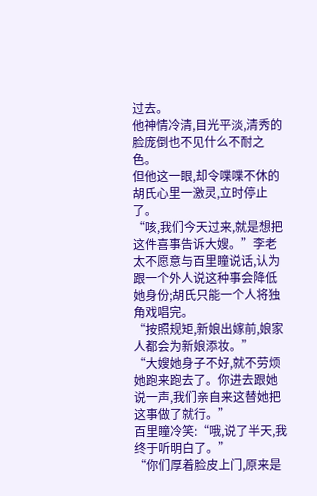过去。
他神情冷清,目光平淡,清秀的脸庞倒也不见什么不耐之色。
但他这一眼,却令喋喋不休的胡氏心里一激灵,立时停止了。
“咳,我们今天过来,就是想把这件喜事告诉大嫂。”李老太不愿意与百里瞳说话,认为跟一个外人说这种事会降低她身份;胡氏只能一个人将独角戏唱完。
“按照规矩,新娘出嫁前,娘家人都会为新娘添妆。”
“大嫂她身子不好,就不劳烦她跑来跑去了。你进去跟她说一声,我们亲自来这替她把这事做了就行。”
百里瞳冷笑:“哦,说了半天,我终于听明白了。”
“你们厚着脸皮上门,原来是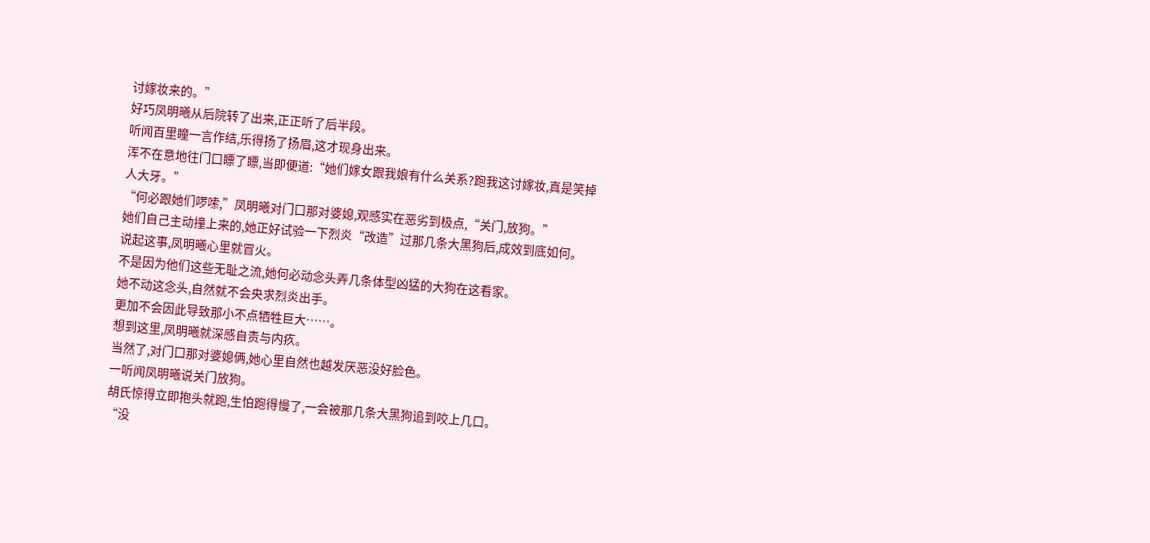讨嫁妆来的。”
好巧凤明曦从后院转了出来,正正听了后半段。
听闻百里瞳一言作结,乐得扬了扬眉,这才现身出来。
浑不在意地往门口瞟了瞟,当即便道:“她们嫁女跟我娘有什么关系?跑我这讨嫁妆,真是笑掉人大牙。”
“何必跟她们啰嗦,”凤明曦对门口那对婆媳,观感实在恶劣到极点,“关门,放狗。”
她们自己主动撞上来的,她正好试验一下烈炎“改造”过那几条大黑狗后,成效到底如何。
说起这事,凤明曦心里就冒火。
不是因为他们这些无耻之流,她何必动念头弄几条体型凶猛的大狗在这看家。
她不动这念头,自然就不会央求烈炎出手。
更加不会因此导致那小不点牺牲巨大……。
想到这里,凤明曦就深感自责与内疚。
当然了,对门口那对婆媳俩,她心里自然也越发厌恶没好脸色。
一听闻凤明曦说关门放狗。
胡氏惊得立即抱头就跑,生怕跑得慢了,一会被那几条大黑狗追到咬上几口。
“没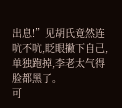出息!”见胡氏竟然连吭不吭,眨眼撇下自己,单独跑掉,李老太气得脸都黑了。
可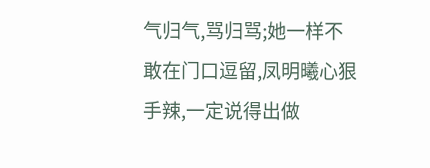气归气,骂归骂;她一样不敢在门口逗留,凤明曦心狠手辣,一定说得出做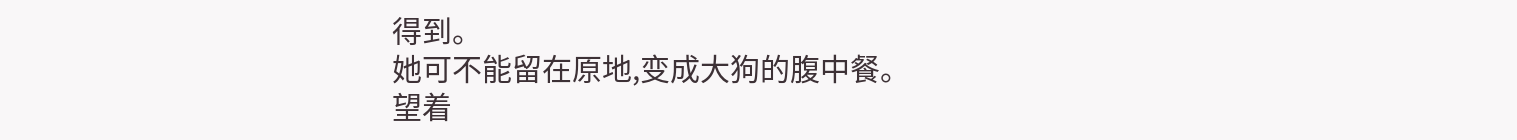得到。
她可不能留在原地,变成大狗的腹中餐。
望着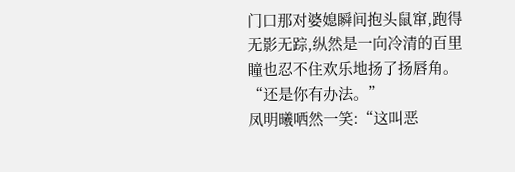门口那对婆媳瞬间抱头鼠窜,跑得无影无踪,纵然是一向冷清的百里瞳也忍不住欢乐地扬了扬唇角。
“还是你有办法。”
凤明曦哂然一笑:“这叫恶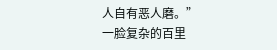人自有恶人磨。”
一脸复杂的百里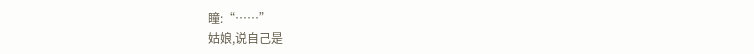瞳:“……”
姑娘,说自己是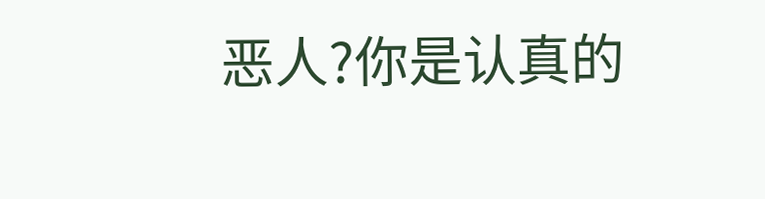恶人?你是认真的